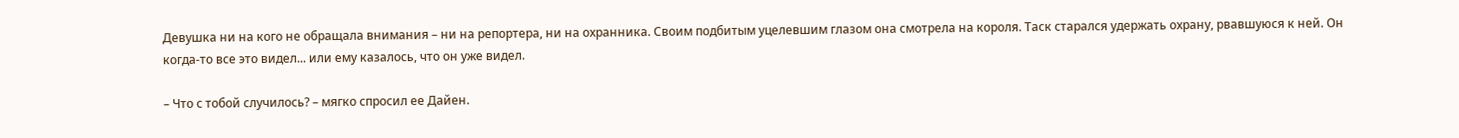Девушка ни на кого не обращала внимания – ни на репортера, ни на охранника. Своим подбитым уцелевшим глазом она смотрела на короля. Таск старался удержать охрану, рвавшуюся к ней. Он когда-то все это видел... или ему казалось, что он уже видел.

– Что с тобой случилось? – мягко спросил ее Дайен.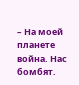– На моей планете война. Нас бомбят.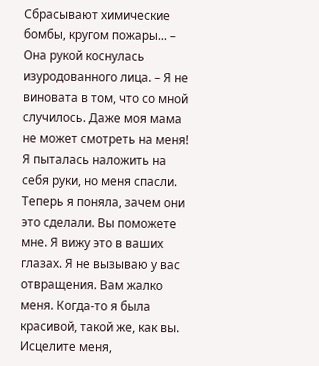Сбрасывают химические бомбы, кругом пожары... – Она рукой коснулась изуродованного лица. – Я не виновата в том, что со мной случилось. Даже моя мама не может смотреть на меня! Я пыталась наложить на себя руки, но меня спасли. Теперь я поняла, зачем они это сделали. Вы поможете мне. Я вижу это в ваших глазах. Я не вызываю у вас отвращения. Вам жалко меня. Когда-то я была красивой, такой же, как вы. Исцелите меня,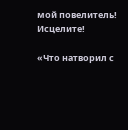мой повелитель! Исцелите!

«Что натворил с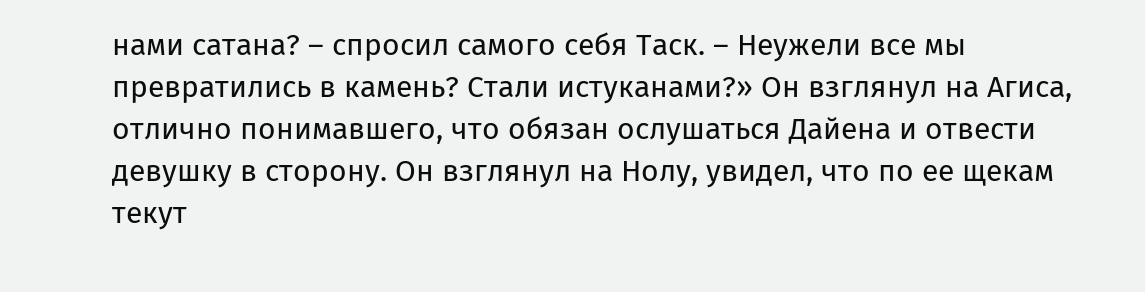нами сатана? – спросил самого себя Таск. – Неужели все мы превратились в камень? Стали истуканами?» Он взглянул на Агиса, отлично понимавшего, что обязан ослушаться Дайена и отвести девушку в сторону. Он взглянул на Нолу, увидел, что по ее щекам текут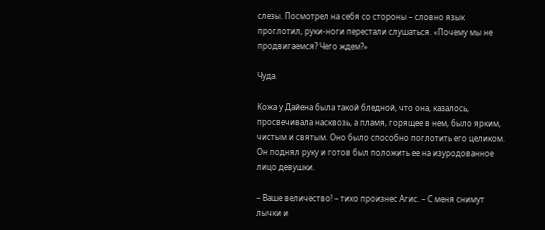слезы. Посмотрел на себя со стороны – словно язык проглотил, руки-ноги перестали слушаться. «Почему мы не продвигаемся? Чего ждем?»

Чуда.

Кожа у Дайена была такой бледной, что она, казалось, просвечивала насквозь, а пламя, горящее в нем, было ярким, чистым и святым. Оно было способно поглотить его целиком. Он поднял руку и готов был положить ее на изуродованное лицо девушки.

– Ваше величество! – тихо произнес Агис. – С меня снимут лычки и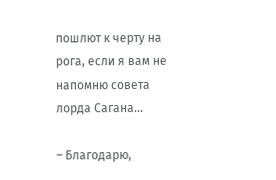пошлют к черту на рога, если я вам не напомню совета лорда Сагана...

– Благодарю,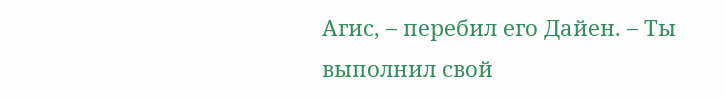Агис, – перебил его Дайен. – Ты выполнил свой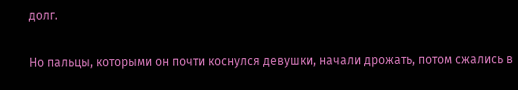долг.

Но пальцы, которыми он почти коснулся девушки, начали дрожать, потом сжались в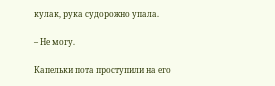кулак, рука судорожно упала.

– Не могу.

Капельки пота проступили на его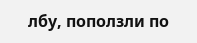лбу, поползли по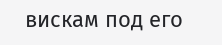вискам под его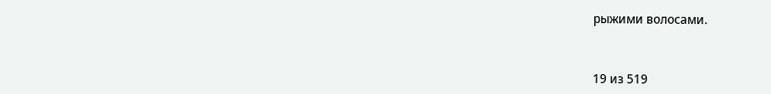рыжими волосами.



19 из 519